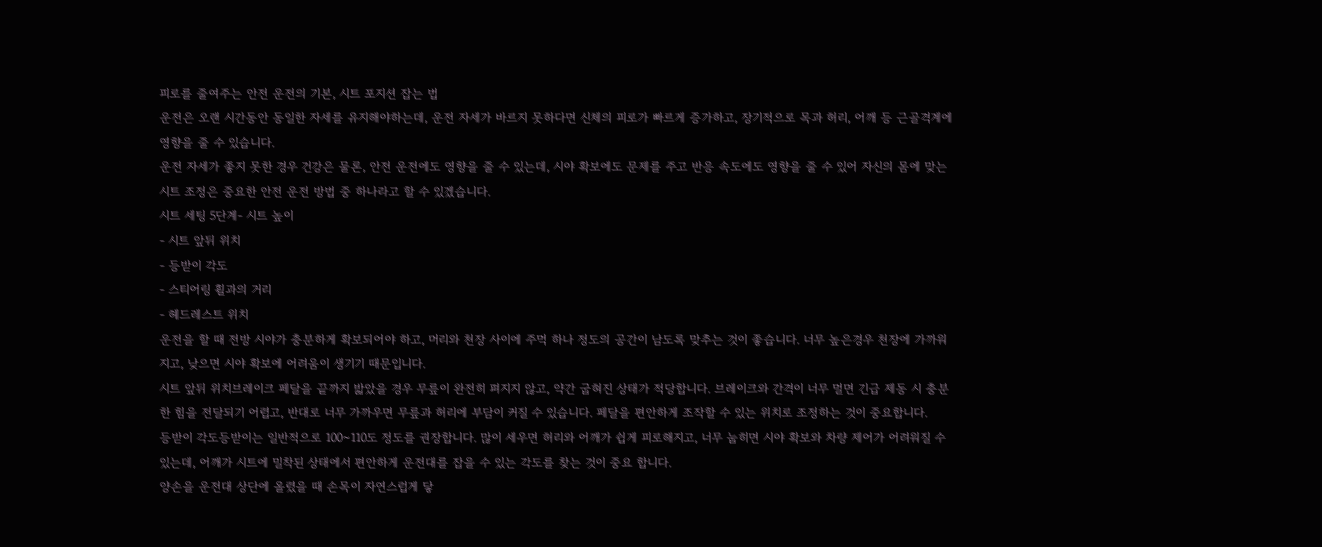피로를 줄여주는 안전 운전의 기본, 시트 포지션 잡는 법
운전은 오랜 시간동안 동일한 자세를 유지해야하는데, 운전 자세가 바르지 못하다면 신체의 피로가 빠르게 증가하고, 장기적으로 목과 허리, 어깨 등 근골격계에 영향을 줄 수 있습니다.
운전 자세가 좋지 못한 경우 건강은 물론, 안전 운전에도 영향을 줄 수 있는데, 시야 확보에도 문제를 주고 반응 속도에도 영향을 줄 수 있어 자신의 몸에 맞는 시트 조정은 중요한 안전 운전 방법 중 하나라고 할 수 있겠습니다.
시트 세팅 5단계- 시트 높이
- 시트 앞뒤 위치
- 등받이 각도
- 스티어링 휠과의 거리
- 헤드레스트 위치
운전을 할 때 전방 시야가 충분하게 확보되어야 하고, 머리와 천장 사이에 주먹 하나 정도의 공간이 남도록 맞추는 것이 좋습니다. 너무 높은경우 천장에 가까워지고, 낮으면 시야 확보에 어려움이 생기기 때문입니다.
시트 앞뒤 위치브레이크 페달을 끝까지 밟았을 경우 무릎이 완전히 펴지지 않고, 약간 굽혀진 상태가 적당합니다. 브레이크와 간격이 너무 멀면 긴급 제동 시 충분한 힘을 전달되기 어렵고, 반대로 너무 가까우면 무릎과 허리에 부담이 커질 수 있습니다. 페달을 편안하게 조작할 수 있는 위치로 조정하는 것이 중요합니다.
등받이 각도등받이는 일반적으로 100~110도 정도를 권장합니다. 많이 세우면 허리와 어깨가 쉽게 피로해지고, 너무 눕히면 시야 확보와 차량 제어가 어려워질 수 있는데, 어깨가 시트에 밀착된 상태에서 편안하게 운전대를 잡을 수 있는 각도를 찾는 것이 중요 합니다.
양손을 운전대 상단에 올렸을 때 손목이 자연스럽게 닿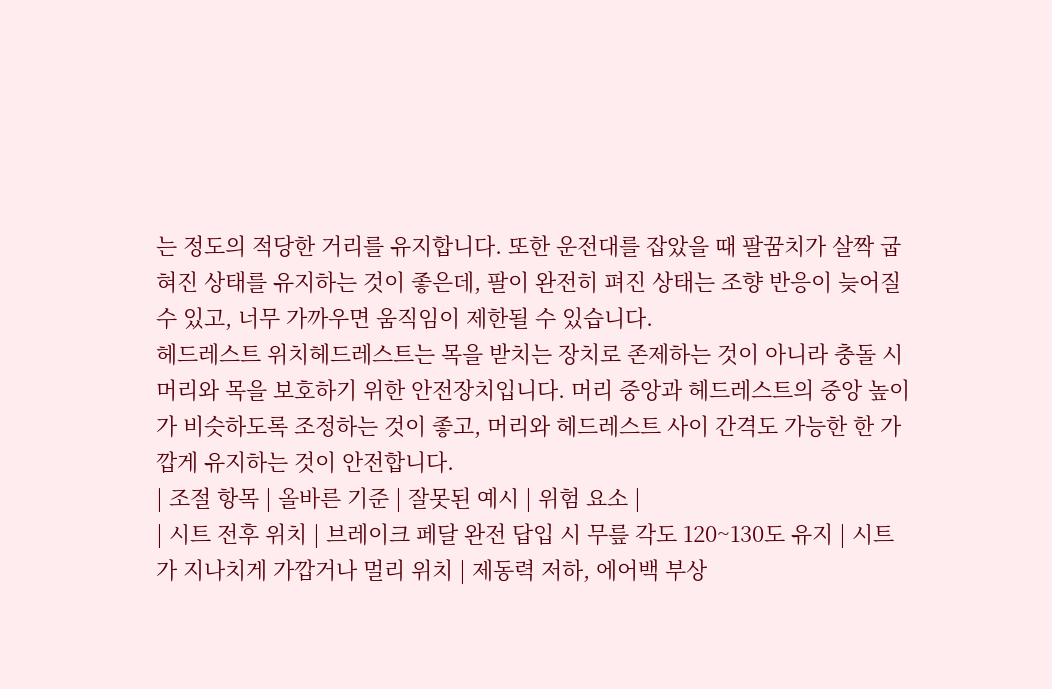는 정도의 적당한 거리를 유지합니다. 또한 운전대를 잡았을 때 팔꿈치가 살짝 굽혀진 상태를 유지하는 것이 좋은데, 팔이 완전히 펴진 상태는 조향 반응이 늦어질 수 있고, 너무 가까우면 움직임이 제한될 수 있습니다.
헤드레스트 위치헤드레스트는 목을 받치는 장치로 존제하는 것이 아니라 충돌 시 머리와 목을 보호하기 위한 안전장치입니다. 머리 중앙과 헤드레스트의 중앙 높이가 비슷하도록 조정하는 것이 좋고, 머리와 헤드레스트 사이 간격도 가능한 한 가깝게 유지하는 것이 안전합니다.
| 조절 항목 | 올바른 기준 | 잘못된 예시 | 위험 요소 |
| 시트 전후 위치 | 브레이크 페달 완전 답입 시 무릎 각도 120~130도 유지 | 시트가 지나치게 가깝거나 멀리 위치 | 제동력 저하, 에어백 부상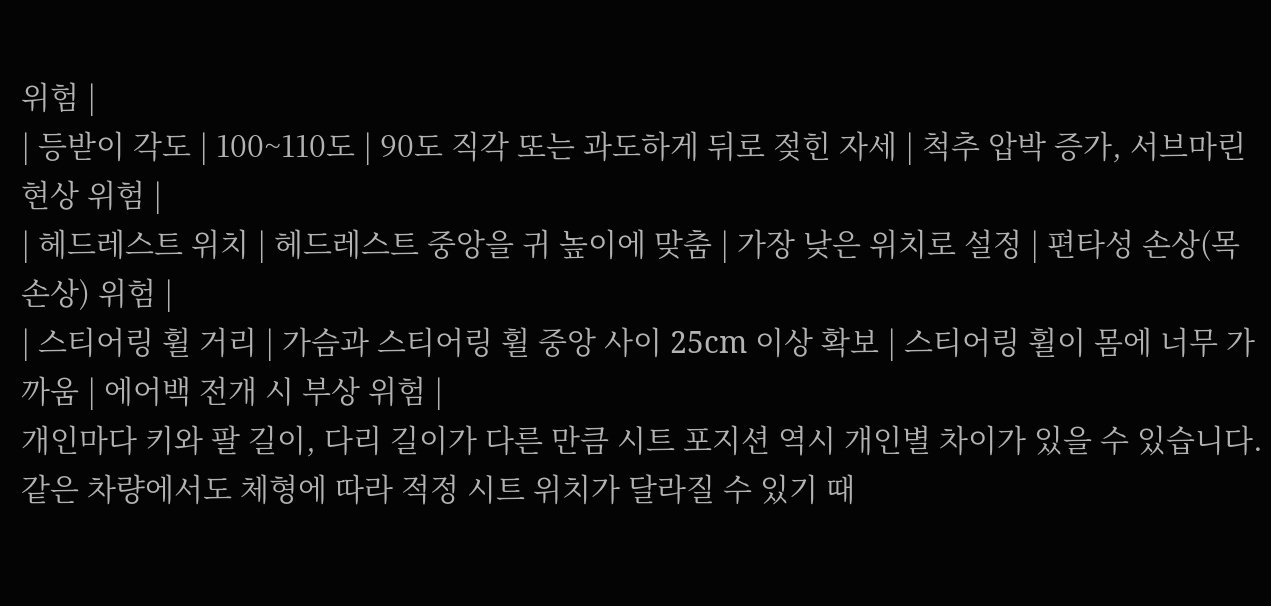위험 |
| 등받이 각도 | 100~110도 | 90도 직각 또는 과도하게 뒤로 젖힌 자세 | 척추 압박 증가, 서브마린 현상 위험 |
| 헤드레스트 위치 | 헤드레스트 중앙을 귀 높이에 맞춤 | 가장 낮은 위치로 설정 | 편타성 손상(목 손상) 위험 |
| 스티어링 휠 거리 | 가슴과 스티어링 휠 중앙 사이 25cm 이상 확보 | 스티어링 휠이 몸에 너무 가까움 | 에어백 전개 시 부상 위험 |
개인마다 키와 팔 길이, 다리 길이가 다른 만큼 시트 포지션 역시 개인별 차이가 있을 수 있습니다. 같은 차량에서도 체형에 따라 적정 시트 위치가 달라질 수 있기 때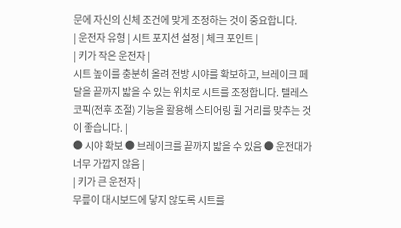문에 자신의 신체 조건에 맞게 조정하는 것이 중요합니다.
| 운전자 유형 | 시트 포지션 설정 | 체크 포인트 |
| 키가 작은 운전자 |
시트 높이를 충분히 올려 전방 시야를 확보하고, 브레이크 페달을 끝까지 밟을 수 있는 위치로 시트를 조정합니다. 텔레스코픽(전후 조절) 기능을 활용해 스티어링 휠 거리를 맞추는 것이 좋습니다. |
● 시야 확보 ● 브레이크를 끝까지 밟을 수 있음 ● 운전대가 너무 가깝지 않음 |
| 키가 큰 운전자 |
무릎이 대시보드에 닿지 않도록 시트를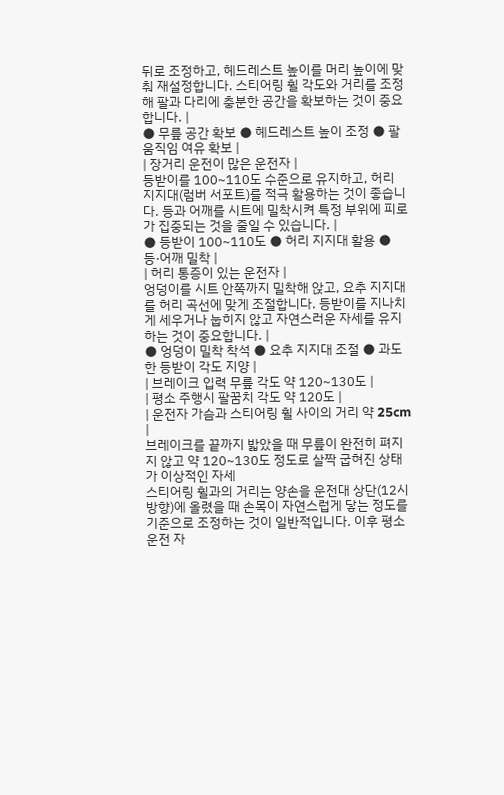뒤로 조정하고, 헤드레스트 높이를 머리 높이에 맞춰 재설정합니다. 스티어링 휠 각도와 거리를 조정해 팔과 다리에 충분한 공간을 확보하는 것이 중요합니다. |
● 무릎 공간 확보 ● 헤드레스트 높이 조정 ● 팔 움직임 여유 확보 |
| 장거리 운전이 많은 운전자 |
등받이를 100~110도 수준으로 유지하고, 허리 지지대(럼버 서포트)를 적극 활용하는 것이 좋습니다. 등과 어깨를 시트에 밀착시켜 특정 부위에 피로가 집중되는 것을 줄일 수 있습니다. |
● 등받이 100~110도 ● 허리 지지대 활용 ● 등·어깨 밀착 |
| 허리 통증이 있는 운전자 |
엉덩이를 시트 안쪽까지 밀착해 앉고, 요추 지지대를 허리 곡선에 맞게 조절합니다. 등받이를 지나치게 세우거나 눕히지 않고 자연스러운 자세를 유지하는 것이 중요합니다. |
● 엉덩이 밀착 착석 ● 요추 지지대 조절 ● 과도한 등받이 각도 지양 |
| 브레이크 입력 무릎 각도 약 120~130도 |
| 평소 주행시 팔꿈치 각도 약 120도 |
| 운전자 가슴과 스티어링 휠 사이의 거리 약 25cm |
브레이크를 끝까지 밟았을 때 무릎이 완전히 펴지지 않고 약 120~130도 정도로 살짝 굽혀진 상태가 이상적인 자세
스티어링 휠과의 거리는 양손을 운전대 상단(12시 방향)에 올렸을 때 손목이 자연스럽게 닿는 정도를 기준으로 조정하는 것이 일반적입니다. 이후 평소 운전 자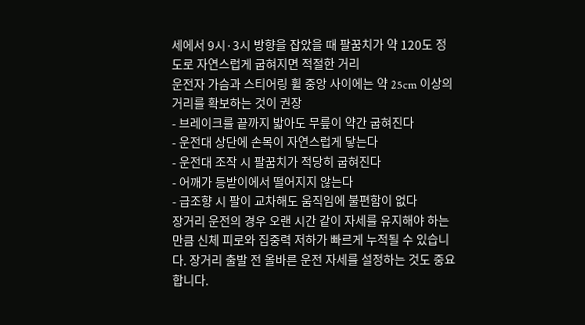세에서 9시·3시 방향을 잡았을 때 팔꿈치가 약 120도 정도로 자연스럽게 굽혀지면 적절한 거리
운전자 가슴과 스티어링 휠 중앙 사이에는 약 25cm 이상의 거리를 확보하는 것이 권장
- 브레이크를 끝까지 밟아도 무릎이 약간 굽혀진다
- 운전대 상단에 손목이 자연스럽게 닿는다
- 운전대 조작 시 팔꿈치가 적당히 굽혀진다
- 어깨가 등받이에서 떨어지지 않는다
- 급조향 시 팔이 교차해도 움직임에 불편함이 없다
장거리 운전의 경우 오랜 시간 같이 자세를 유지해야 하는 만큼 신체 피로와 집중력 저하가 빠르게 누적될 수 있습니다. 장거리 출발 전 올바른 운전 자세를 설정하는 것도 중요합니다.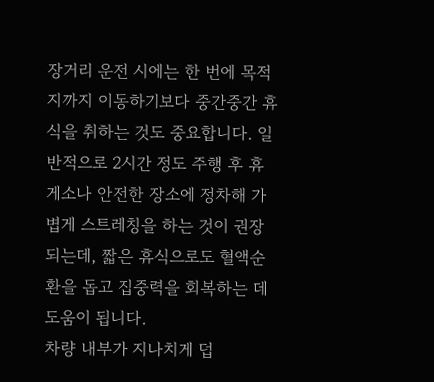장거리 운전 시에는 한 번에 목적지까지 이동하기보다 중간중간 휴식을 취하는 것도 중요합니다. 일반적으로 2시간 정도 주행 후 휴게소나 안전한 장소에 정차해 가볍게 스트레칭을 하는 것이 권장되는데, 짧은 휴식으로도 혈액순환을 돕고 집중력을 회복하는 데 도움이 됩니다.
차량 내부가 지나치게 덥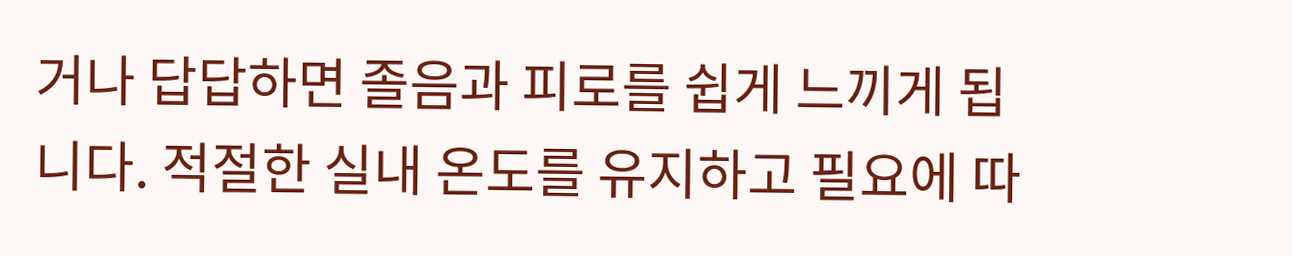거나 답답하면 졸음과 피로를 쉽게 느끼게 됩니다. 적절한 실내 온도를 유지하고 필요에 따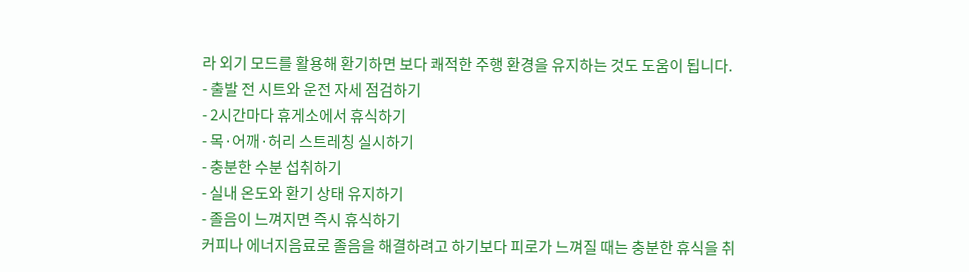라 외기 모드를 활용해 환기하면 보다 쾌적한 주행 환경을 유지하는 것도 도움이 됩니다.
- 출발 전 시트와 운전 자세 점검하기
- 2시간마다 휴게소에서 휴식하기
- 목·어깨·허리 스트레칭 실시하기
- 충분한 수분 섭취하기
- 실내 온도와 환기 상태 유지하기
- 졸음이 느껴지면 즉시 휴식하기
커피나 에너지음료로 졸음을 해결하려고 하기보다 피로가 느껴질 때는 충분한 휴식을 취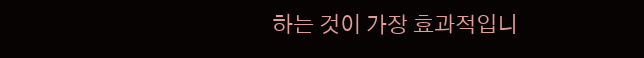하는 것이 가장 효과적입니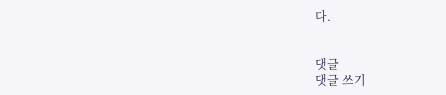다.


댓글
댓글 쓰기